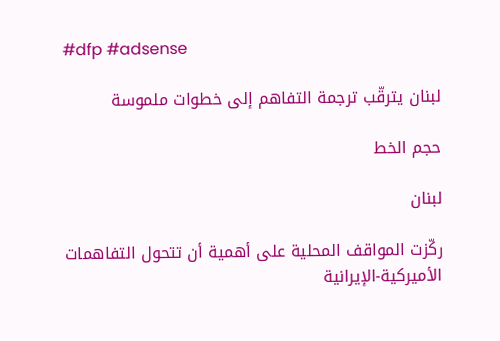#dfp #adsense

لبنان يترقّب ترجمة التفاهم إلى خطوات ملموسة

حجم الخط

لبنان

ركّزت المواقف المحلية على أهمية أن تتحول التفاهمات الأميركية-الإيرانية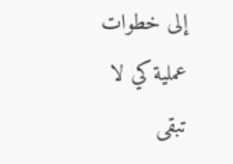إلى خطوات عملية كي لا تبقى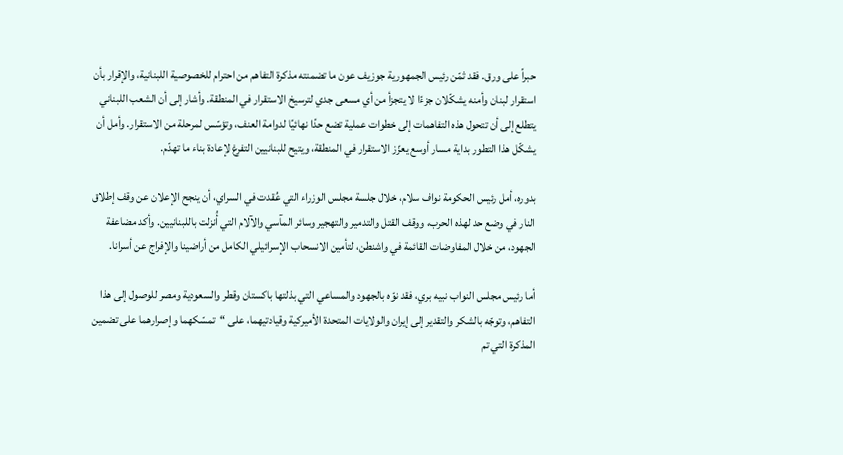حبراً على ورق. فقد ثمّن رئيس الجمهورية جوزيف عون ما تضمنته مذكرة التفاهم من احترام للخصوصية اللبنانية، والإقرار بأن استقرار لبنان وأمنه يشكّلان جزءًا لا يتجزأ من أي مسعى جدي لترسيخ الاستقرار في المنطقة. وأشار إلى أن الشعب اللبناني يتطلع إلى أن تتحول هذه التفاهمات إلى خطوات عملية تضع حدًا نهائيًا لدوامة العنف، وتؤسّس لمرحلة من الاستقرار. وأمل أن يشكّل هذا التطور بداية مسار أوسع يعزّز الاستقرار في المنطقة، ويتيح للبنانيين التفرغ لإعادة بناء ما تهدّم.

بدوره، أمل رئيس الحكومة نواف سلام، خلال جلسة مجلس الوزراء التي عُقدت في السراي، أن ينجح الإعلان عن وقف إطلاق النار في وضع حد لهذه الحرب، ووقف القتل والتدمير والتهجير وسائر المآسي والآلام التي أُنزلت باللبنانيين. وأكد مضاعفة الجهود، من خلال المفاوضات القائمة في واشنطن، لتأمين الانسحاب الإسرائيلي الكامل من أراضينا والإفراج عن أسرانا.

أما رئيس مجلس النواب نبيه بري، فقد نوّه بالجهود والمساعي التي بذلتها باكستان وقطر والسعودية ومصر للوصول إلى هذا التفاهم، وتوجّه بالشكر والتقدير إلى إيران والولايات المتحدة الأميركية وقيادتيهما، على “تمسّكهما وإصرارهما على تضمين المذكرة التي تم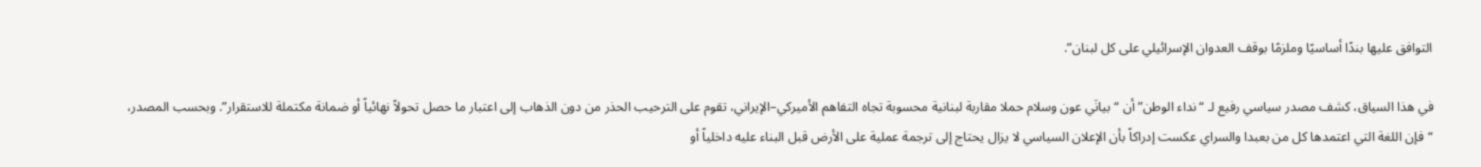التوافق عليها بندًا أساسيًا وملزمًا بوقف العدوان الإسرائيلي على كل لبنان”.

في هذا السياق، كشف مصدر سياسي رفيع لـ “نداء الوطن” أن “بيانَي عون وسلام حملا مقاربة لبنانية محسوبة تجاه التفاهم الأميركي–الإيراني، تقوم على الترحيب الحذر من دون الذهاب إلى اعتبار ما حصل تحولاً نهائياً أو ضمانة مكتملة للاستقرار”. وبحسب المصدر، “فإن اللغة التي اعتمدها كل من بعبدا والسراي عكست إدراكاً بأن الإعلان السياسي لا يزال يحتاج إلى ترجمة عملية على الأرض قبل البناء عليه داخلياً أو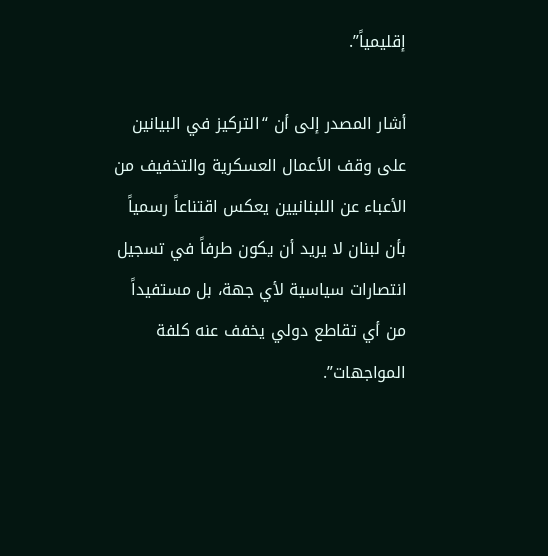إقليمياً”.

أشار المصدر إلى أن “التركيز في البيانين على وقف الأعمال العسكرية والتخفيف من الأعباء عن اللبنانيين يعكس اقتناعاً رسمياً بأن لبنان لا يريد أن يكون طرفاً في تسجيل انتصارات سياسية لأي جهة، بل مستفيداً من أي تقاطع دولي يخفف عنه كلفة المواجهات”.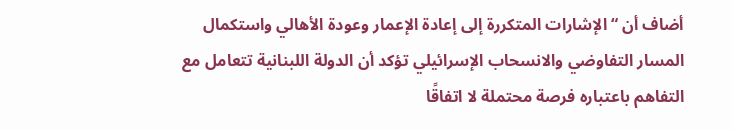أضاف أن “الإشارات المتكررة إلى إعادة الإعمار وعودة الأهالي واستكمال المسار التفاوضي والانسحاب الإسرائيلي تؤكد أن الدولة اللبنانية تتعامل مع التفاهم باعتباره فرصة محتملة لا اتفاقًا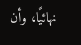نهائيًا، وأن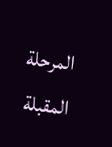المرحلة المقبلة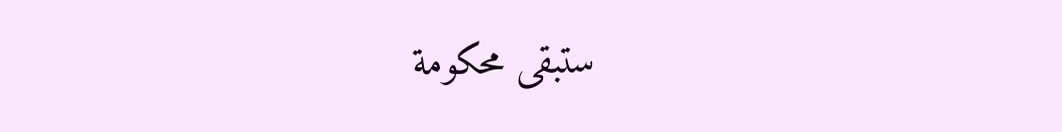ستبقى محكومة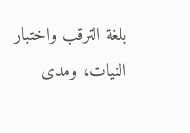بلغة الترقب واختبار النيات، ومدى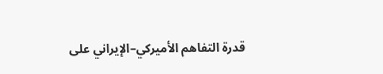قدرة التفاهم الأميركي–الإيراني على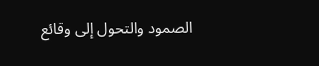الصمود والتحول إلى وقائع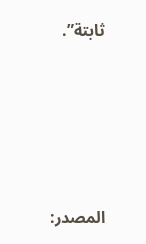ثابتة”.





المصدر: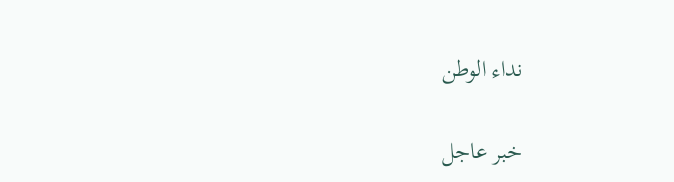نداء الوطن

خبر عاجل